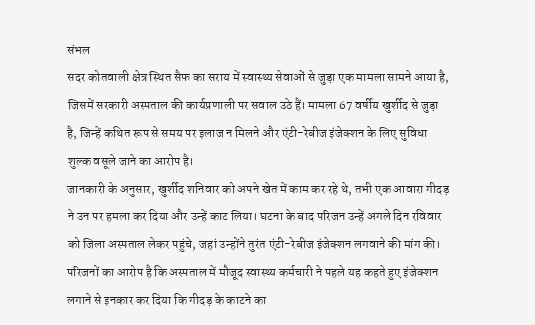संभल
सदर कोतवाली क्षेत्र स्थित सैफ का सराय में स्वास्थ्य सेवाओं से जुड़ा एक मामला सामने आया है, जिसमें सरकारी अस्पताल की कार्यप्रणाली पर सवाल उठे हैं। मामला 67 वर्षीय खुर्शीद से जुड़ा है, जिन्हें कथित रूप से समय पर इलाज न मिलने और एंटी-रेबीज इंजेक्शन के लिए सुविधा शुल्क वसूले जाने का आरोप है।
जानकारी के अनुसार, खुर्शीद शनिवार को अपने खेत में काम कर रहे थे, तभी एक आवारा गीदड़ ने उन पर हमला कर दिया और उन्हें काट लिया। घटना के बाद परिजन उन्हें अगले दिन रविवार को जिला अस्पताल लेकर पहुंचे, जहां उन्होंने तुरंत एंटी-रेबीज इंजेक्शन लगवाने की मांग की।
परिजनों का आरोप है कि अस्पताल में मौजूद स्वास्थ्य कर्मचारी ने पहले यह कहते हुए इंजेक्शन लगाने से इनकार कर दिया कि गीदड़ के काटने का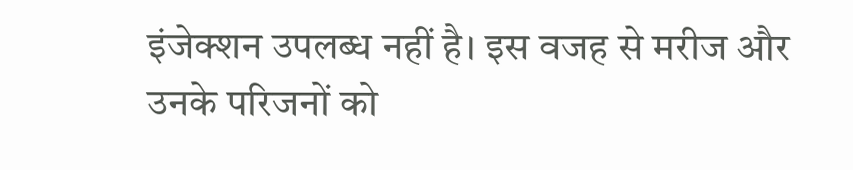इंजेक्शन उपलब्ध नहीं है। इस वजह से मरीज और उनके परिजनों को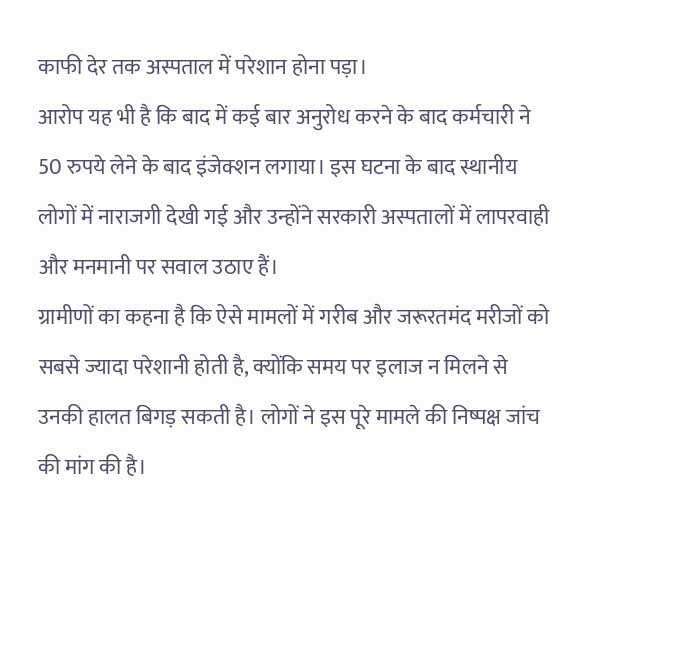काफी देर तक अस्पताल में परेशान होना पड़ा।
आरोप यह भी है कि बाद में कई बार अनुरोध करने के बाद कर्मचारी ने 50 रुपये लेने के बाद इंजेक्शन लगाया। इस घटना के बाद स्थानीय लोगों में नाराजगी देखी गई और उन्होंने सरकारी अस्पतालों में लापरवाही और मनमानी पर सवाल उठाए हैं।
ग्रामीणों का कहना है कि ऐसे मामलों में गरीब और जरूरतमंद मरीजों को सबसे ज्यादा परेशानी होती है, क्योंकि समय पर इलाज न मिलने से उनकी हालत बिगड़ सकती है। लोगों ने इस पूरे मामले की निष्पक्ष जांच की मांग की है।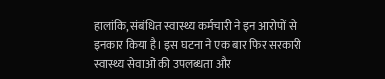हालांकि, संबंधित स्वास्थ्य कर्मचारी ने इन आरोपों से इनकार किया है। इस घटना ने एक बार फिर सरकारी स्वास्थ्य सेवाओं की उपलब्धता और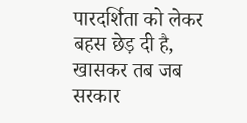पारदर्शिता को लेकर बहस छेड़ दी है, खासकर तब जब सरकार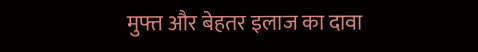मुफ्त और बेहतर इलाज का दावा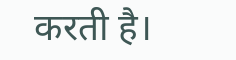करती है।